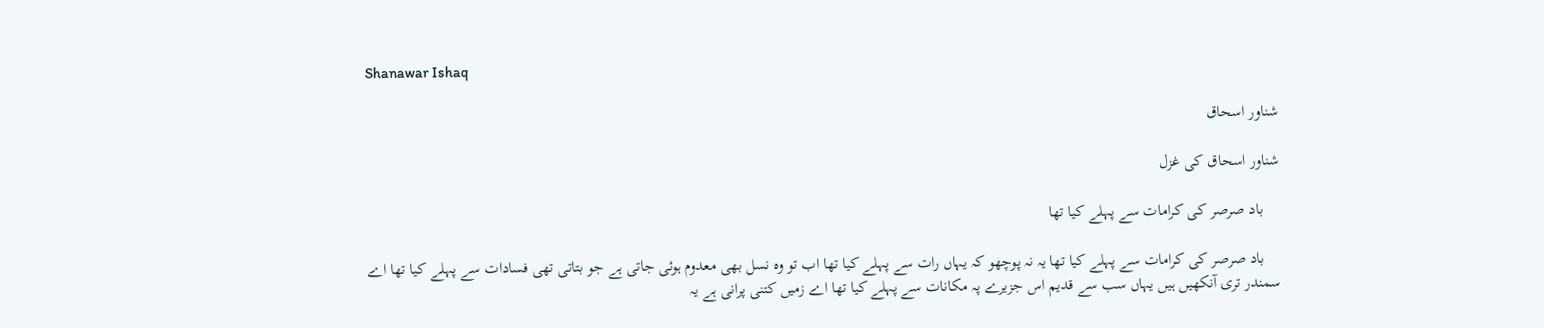Shanawar Ishaq

شناور اسحاق

شناور اسحاق کی غزل

    باد صرصر کی کرامات سے پہلے کیا تھا

    باد صرصر کی کرامات سے پہلے کیا تھا یہ نہ پوچھو کہ یہاں رات سے پہلے کیا تھا اب تو وہ نسل بھی معدوم ہوئی جاتی ہے جو بتاتی تھی فسادات سے پہلے کیا تھا اے سمندر تری آنکھیں ہیں یہاں سب سے قدیم اس جزیرے پہ مکانات سے پہلے کیا تھا اے زمیں کتنی پرانی ہے یہ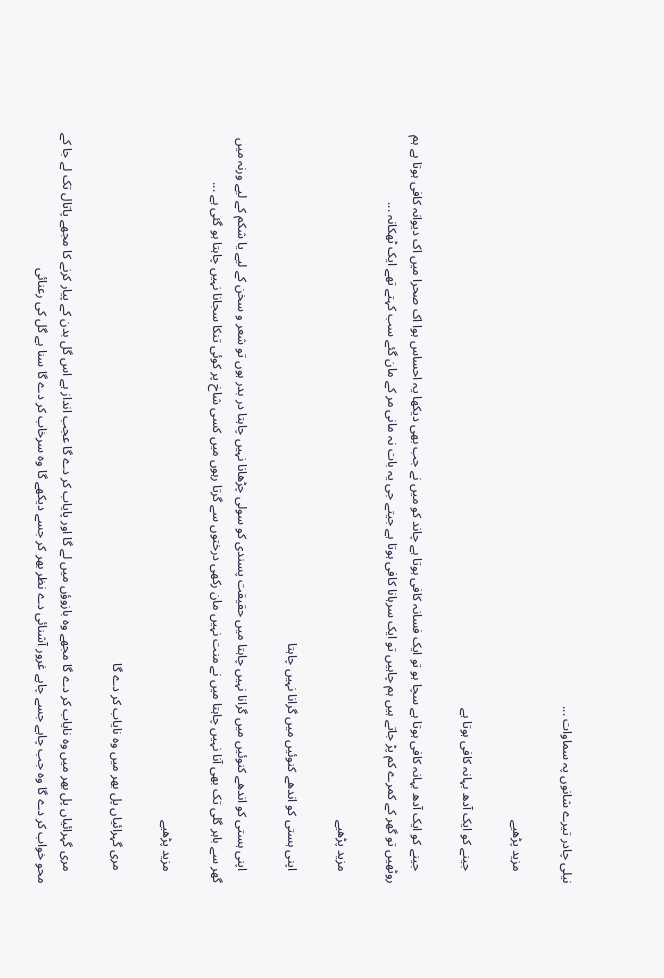نیلی چادر تیرے شانوں پہ سماوات ...

    مزید پڑھیے

    جینے کو ایک آدھ بہانہ کافی ہوتا ہے

    جینے کو ایک آدھ بہانہ کافی ہوتا ہے سچا ہو تو ایک فسانہ کافی ہوتا ہے چاند کو میں نے جب بھی دیکھا یہ احساس ہوا اک صحرا میں اک دیوانہ کافی ہوتا ہے ہم روٹھیں تو گھر کے کمرے کم پڑ جاتے ہیں ہم چاہیں تو ایک سرہانا کافی ہوتا ہے جیتے جی یہ بات نہ مانی مر کے مان گئے سب کہتے تھے ایک ٹھکانہ ...

    مزید پڑھیے

    اپنی ہستی کو اندھے کنوئیں میں گرانا نہیں چاہتا

    اپنی ہستی کو اندھے کنوئیں میں گرانا نہیں چاہتا میں حقیقت پسندی کو سولی چڑھانا نہیں چاہتا در بدر ہوں تو شعر و سخن کے لیے یا شکم کے لیے ورنہ میں گھر سے باہر گلی تک بھی آنا نہیں چاہتا میں نے منت نہیں مان رکھی درختوں سے گرتا رہوں میں کسی شاخ پر کوئی تنکا سجانا نہیں چاہتا ہو گئی ہے ...

    مزید پڑھیے

    مری گہرائیاں پل بھر میں وہ نایاب کر دے گا

    مری گہرائیاں پل بھر میں وہ نایاب کر دے گا مجھے وہ بازوؤں میں لے گا اور پایاب کر دے گا عجب انداز ہے اس گل بدن کے پیار کرنے کا مجھے پاتال تک لے جا کے محو خواب کر دے گا وہ جب چاہے جسے چاہے غرور آشنائی دے نظر بھر کر جسے دیکھے گا وہ سرخاب کر دے گا سنا ہے گل کی رعنائی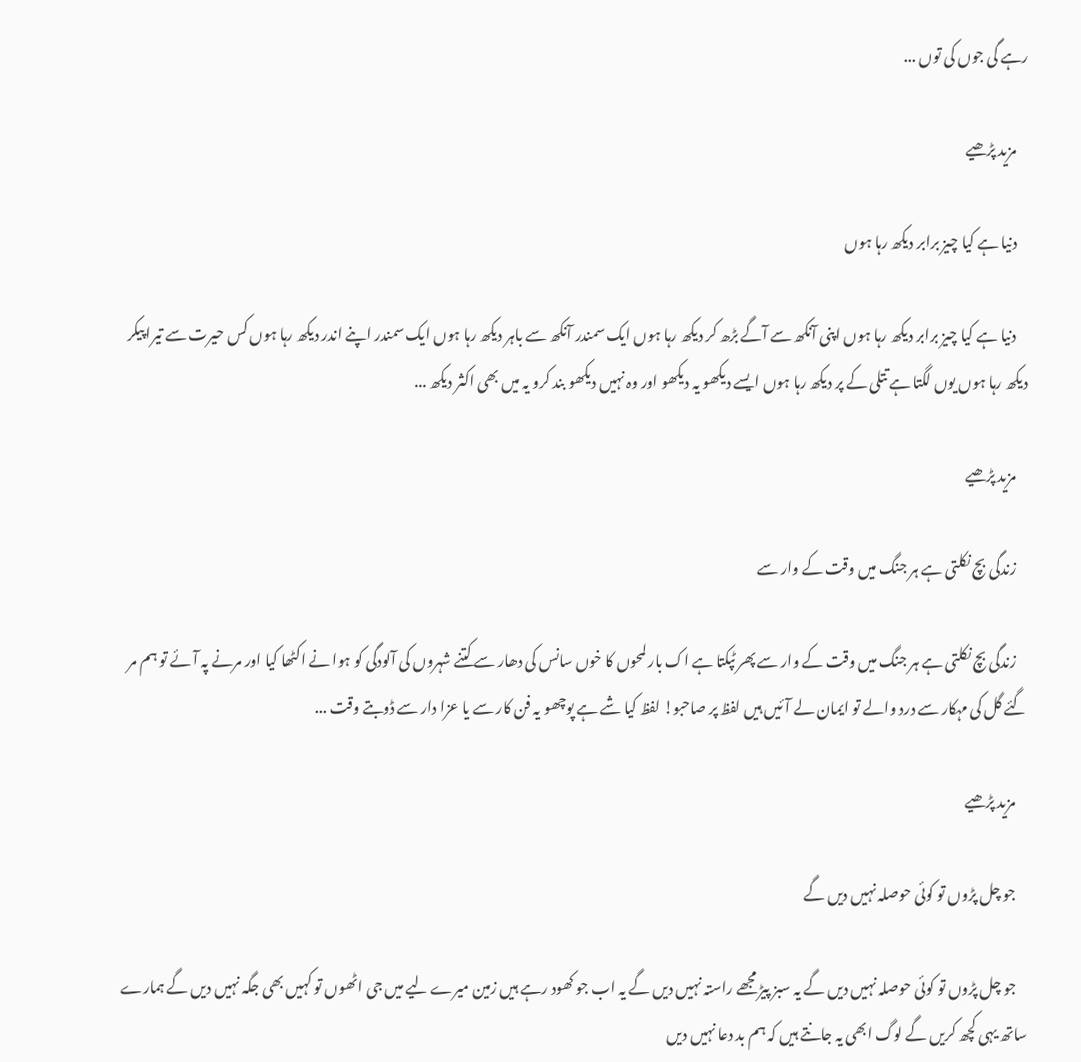رہے گی جوں کی توں ...

    مزید پڑھیے

    دنیا ہے کیا چیز برابر دیکھ رہا ہوں

    دنیا ہے کیا چیز برابر دیکھ رہا ہوں اپنی آنکھ سے آگے بڑھ کر دیکھ رہا ہوں ایک سمندر آنکھ سے باہر دیکھ رہا ہوں ایک سمندر اپنے اندر دیکھ رہا ہوں کس حیرت سے تیرا پیکر دیکھ رہا ہوں یوں لگتا ہے تتلی کے پر دیکھ رہا ہوں ایسے دیکھو یہ دیکھو اور وہ نہیں دیکھو بند کرو یہ میں بھی اکثر دیکھ ...

    مزید پڑھیے

    زندگی بچ نکلتی ہے ہر جنگ میں وقت کے وار سے

    زندگی بچ نکلتی ہے ہر جنگ میں وقت کے وار سے پھر ٹپکتا ہے اک بار لمحوں کا خوں سانس کی دھار سے کتنے شہروں کی آلودگی کو ہوا نے اکٹھا کیا اور مرنے پہ آئے تو ہم مر گئے گل کی مہکار سے درد والے تو ایمان لے آئیں ہیں لفظ پر صاحبو! لفظ کیا شے ہے پوچھو یہ فن کار سے یا عزا دار سے ڈوبتے وقت ...

    مزید پڑھیے

    جو چل پڑوں تو کوئی حوصلہ نہیں دیں گے

    جو چل پڑوں تو کوئی حوصلہ نہیں دیں گے یہ سبز پیڑ مجھے راستہ نہیں دیں گے یہ اب جو کھود رہے ہیں زمین میرے لیے میں جی اٹھوں تو کہیں بھی جگہ نہیں دیں گے ہمارے ساتھ یہی کچھ کریں گے لوگ ابھی یہ جانتے ہیں کہ ہم بد دعا نہیں دیں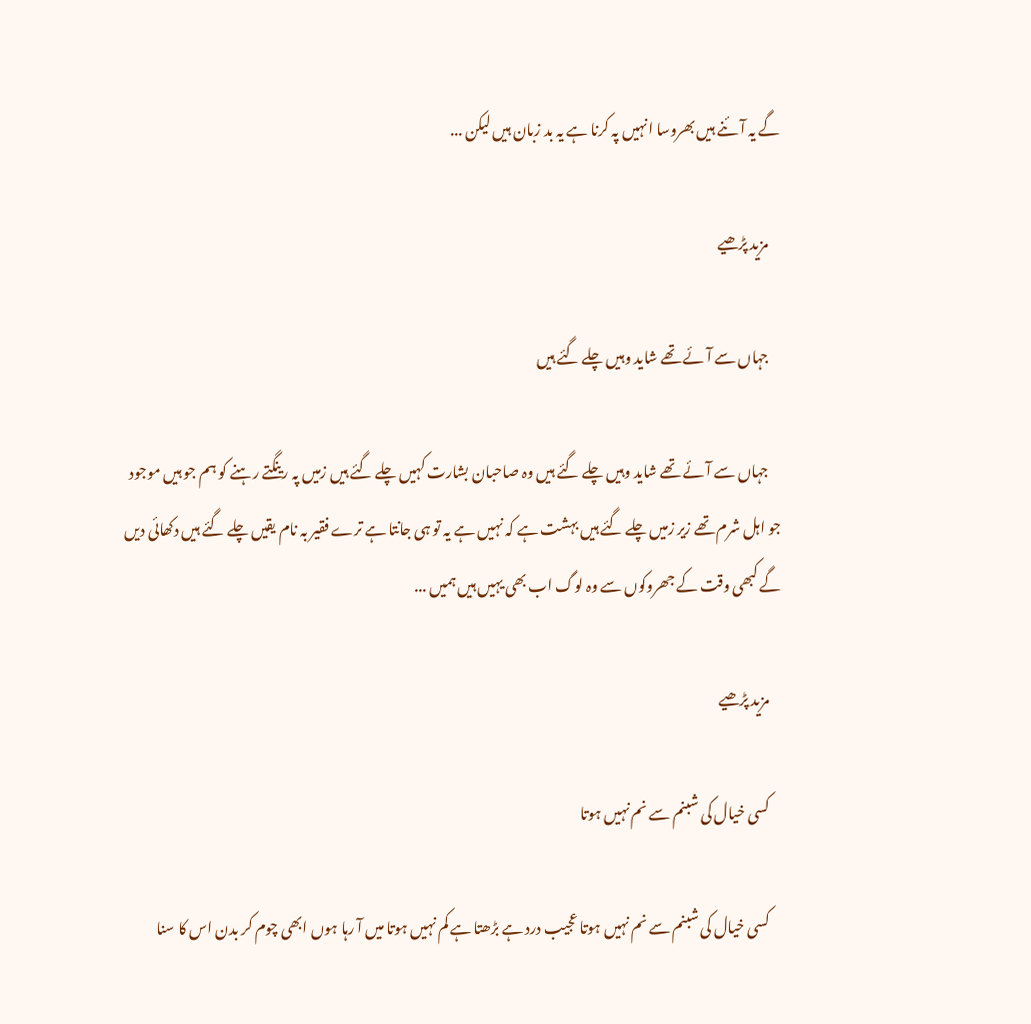گے یہ آئنے ہیں بھروسا انہیں پہ کرنا ہے یہ بد زبان ہیں لیکن ...

    مزید پڑھیے

    جہاں سے آئے تھے شاید وہیں چلے گئے ہیں

    جہاں سے آئے تھے شاید وہیں چلے گئے ہیں وہ صاحبان بشارت کہیں چلے گئے ہیں زمیں پہ رینگتے رہنے کو ہم جو ہیں موجود جو اہل شرم تھے زیر زمیں چلے گئے ہیں بہشت ہے کہ نہیں ہے یہ تو ہی جانتا ہے ترے فقیر بہ نام یقیں چلے گئے ہیں دکھائی دیں گے کبھی وقت کے جھروکوں سے وہ لوگ اب بھی یہیں ہیں ہمیں ...

    مزید پڑھیے

    کسی خیال کی شبنم سے نم نہیں ہوتا

    کسی خیال کی شبنم سے نم نہیں ہوتا عجیب درد ہے بڑھتا ہے کم نہیں ہوتا میں آ رہا ہوں ابھی چوم کر بدن اس کا سنا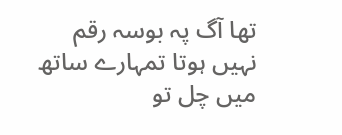تھا آگ پہ بوسہ رقم نہیں ہوتا تمہارے ساتھ میں چل تو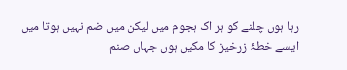رہا ہوں چلنے کو ہر اک ہجوم میں لیکن میں ضم نہیں ہوتا میں ایسے خطۂ زرخیز کا مکیں ہوں جہاں صنم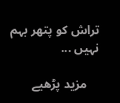تراش کو پتھر بہم نہیں ...

    مزید پڑھیے